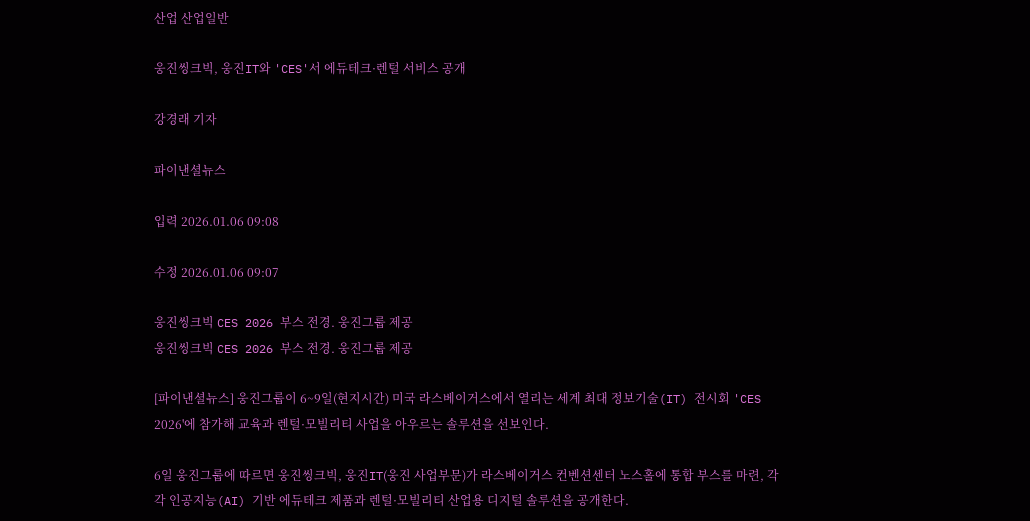산업 산업일반

웅진씽크빅, 웅진IT와 'CES'서 에듀테크·렌털 서비스 공개

강경래 기자

파이낸셜뉴스

입력 2026.01.06 09:08

수정 2026.01.06 09:07

웅진씽크빅 CES 2026 부스 전경. 웅진그룹 제공
웅진씽크빅 CES 2026 부스 전경. 웅진그룹 제공

[파이낸셜뉴스] 웅진그룹이 6~9일(현지시간) 미국 라스베이거스에서 열리는 세계 최대 정보기술(IT) 전시회 'CES 2026'에 참가해 교육과 렌털·모빌리티 사업을 아우르는 솔루션을 선보인다.

6일 웅진그룹에 따르면 웅진씽크빅, 웅진IT(웅진 사업부문)가 라스베이거스 컨벤션센터 노스홀에 통합 부스를 마련, 각각 인공지능(AI) 기반 에듀테크 제품과 렌털·모빌리티 산업용 디지털 솔루션을 공개한다.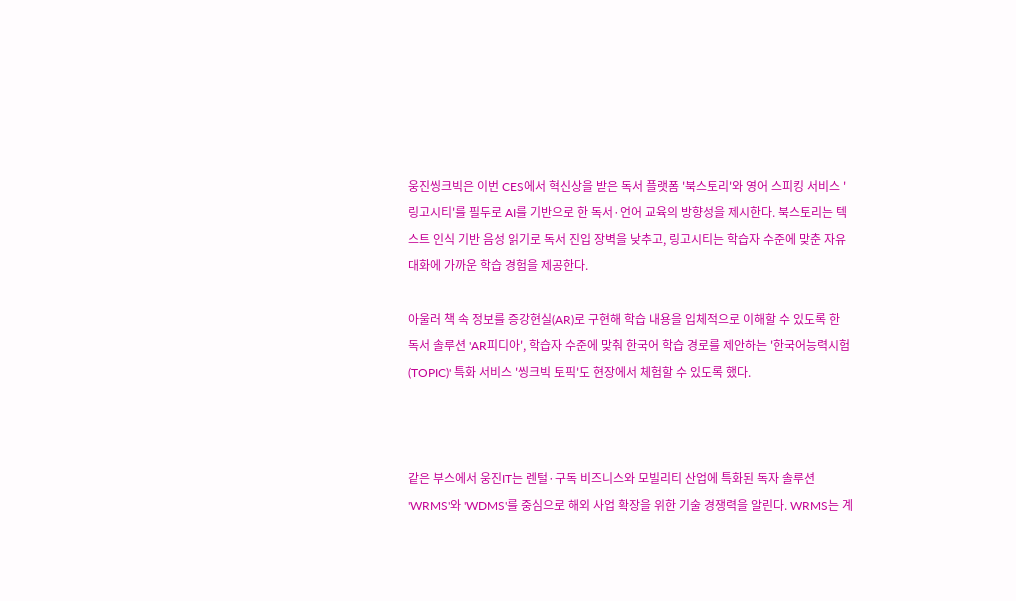웅진씽크빅은 이번 CES에서 혁신상을 받은 독서 플랫폼 '북스토리'와 영어 스피킹 서비스 '링고시티'를 필두로 AI를 기반으로 한 독서·언어 교육의 방향성을 제시한다. 북스토리는 텍스트 인식 기반 음성 읽기로 독서 진입 장벽을 낮추고, 링고시티는 학습자 수준에 맞춘 자유 대화에 가까운 학습 경험을 제공한다.

아울러 책 속 정보를 증강현실(AR)로 구현해 학습 내용을 입체적으로 이해할 수 있도록 한 독서 솔루션 'AR피디아', 학습자 수준에 맞춰 한국어 학습 경로를 제안하는 '한국어능력시험(TOPIC)' 특화 서비스 '씽크빅 토픽'도 현장에서 체험할 수 있도록 했다.



같은 부스에서 웅진IT는 렌털·구독 비즈니스와 모빌리티 산업에 특화된 독자 솔루션 'WRMS'와 'WDMS'를 중심으로 해외 사업 확장을 위한 기술 경쟁력을 알린다. WRMS는 계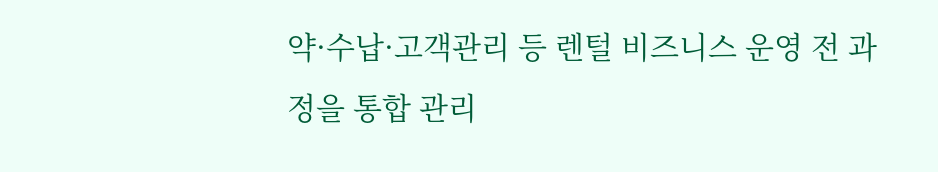약·수납·고객관리 등 렌털 비즈니스 운영 전 과정을 통합 관리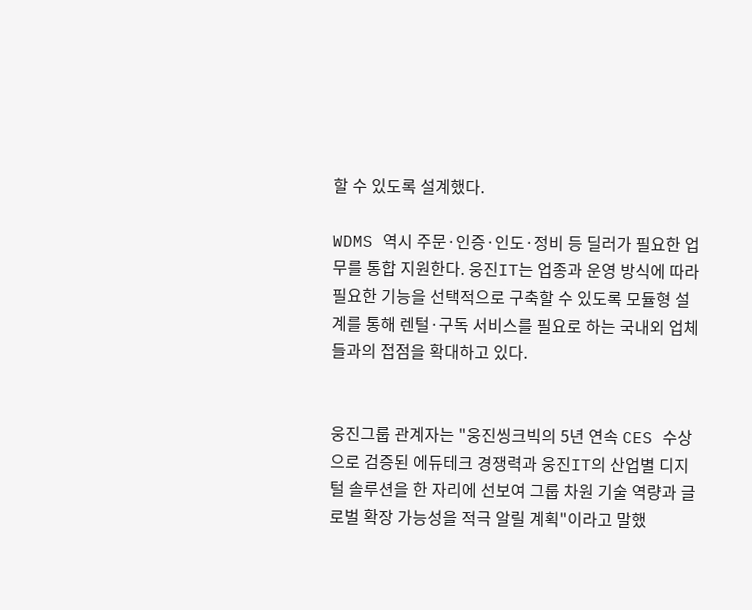할 수 있도록 설계했다.

WDMS 역시 주문·인증·인도·정비 등 딜러가 필요한 업무를 통합 지원한다. 웅진IT는 업종과 운영 방식에 따라 필요한 기능을 선택적으로 구축할 수 있도록 모듈형 설계를 통해 렌털·구독 서비스를 필요로 하는 국내외 업체들과의 접점을 확대하고 있다.


웅진그룹 관계자는 "웅진씽크빅의 5년 연속 CES 수상으로 검증된 에듀테크 경쟁력과 웅진IT의 산업별 디지털 솔루션을 한 자리에 선보여 그룹 차원 기술 역량과 글로벌 확장 가능성을 적극 알릴 계획"이라고 말했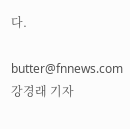다.

butter@fnnews.com 강경래 기자